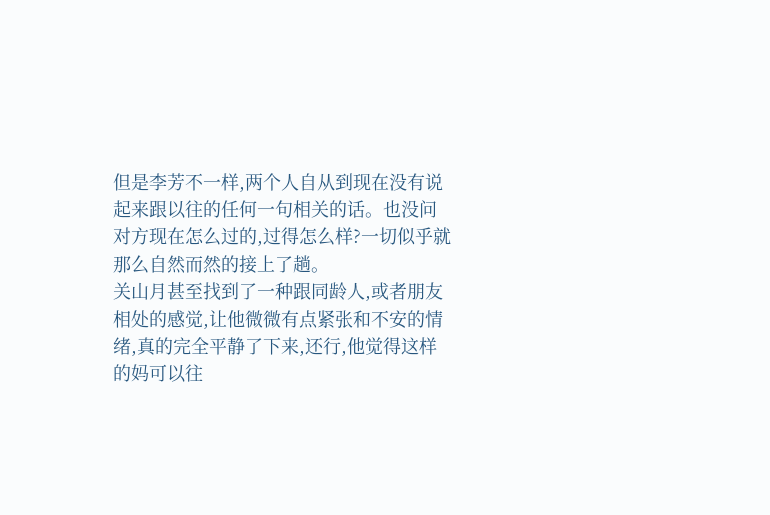但是李芳不一样,两个人自从到现在没有说起来跟以往的任何一句相关的话。也没问对方现在怎么过的,过得怎么样?一切似乎就那么自然而然的接上了趟。
关山月甚至找到了一种跟同龄人,或者朋友相处的感觉,让他微微有点紧张和不安的情绪,真的完全平静了下来,还行,他觉得这样的妈可以往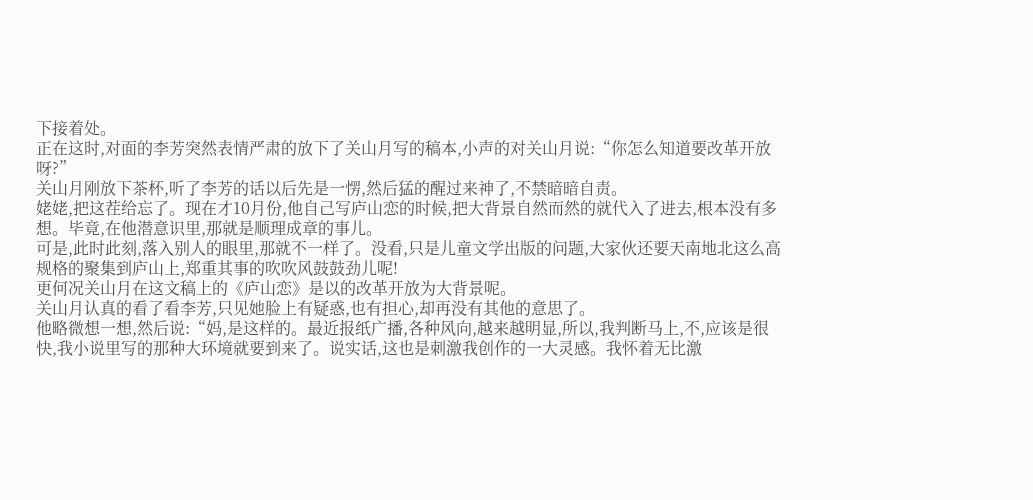下接着处。
正在这时,对面的李芳突然表情严肃的放下了关山月写的稿本,小声的对关山月说:“你怎么知道要改革开放呀?”
关山月刚放下茶杯,听了李芳的话以后先是一愣,然后猛的醒过来神了,不禁暗暗自责。
姥姥,把这茬给忘了。现在才10月份,他自己写庐山恋的时候,把大背景自然而然的就代入了进去,根本没有多想。毕竟,在他潜意识里,那就是顺理成章的事儿。
可是,此时此刻,落入别人的眼里,那就不一样了。没看,只是儿童文学出版的问题,大家伙还要天南地北这么高规格的聚集到庐山上,郑重其事的吹吹风鼓鼓劲儿呢!
更何况关山月在这文稿上的《庐山恋》是以的改革开放为大背景呢。
关山月认真的看了看李芳,只见她脸上有疑惑,也有担心,却再没有其他的意思了。
他略微想一想,然后说:“妈,是这样的。最近报纸广播,各种风向,越来越明显,所以,我判断马上,不,应该是很快,我小说里写的那种大环境就要到来了。说实话,这也是刺激我创作的一大灵感。我怀着无比激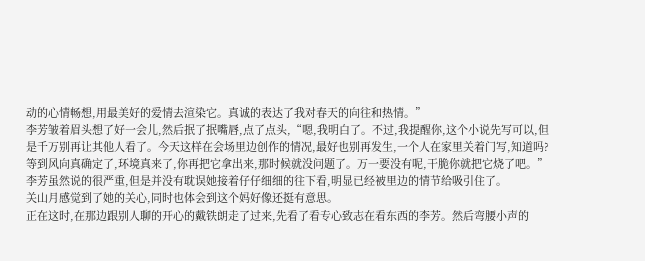动的心情畅想,用最美好的爱情去渲染它。真诚的表达了我对春天的向往和热情。”
李芳皱着眉头想了好一会儿,然后抿了抿嘴唇,点了点头,“嗯,我明白了。不过,我提醒你,这个小说先写可以,但是千万别再让其他人看了。今天这样在会场里边创作的情况,最好也别再发生,一个人在家里关着门写,知道吗?等到风向真确定了,环境真来了,你再把它拿出来,那时候就没问题了。万一要没有呢,干脆你就把它烧了吧。”
李芳虽然说的很严重,但是并没有耽误她接着仔仔细细的往下看,明显已经被里边的情节给吸引住了。
关山月感觉到了她的关心,同时也体会到这个妈好像还挺有意思。
正在这时,在那边跟别人聊的开心的戴铁朗走了过来,先看了看专心致志在看东西的李芳。然后弯腰小声的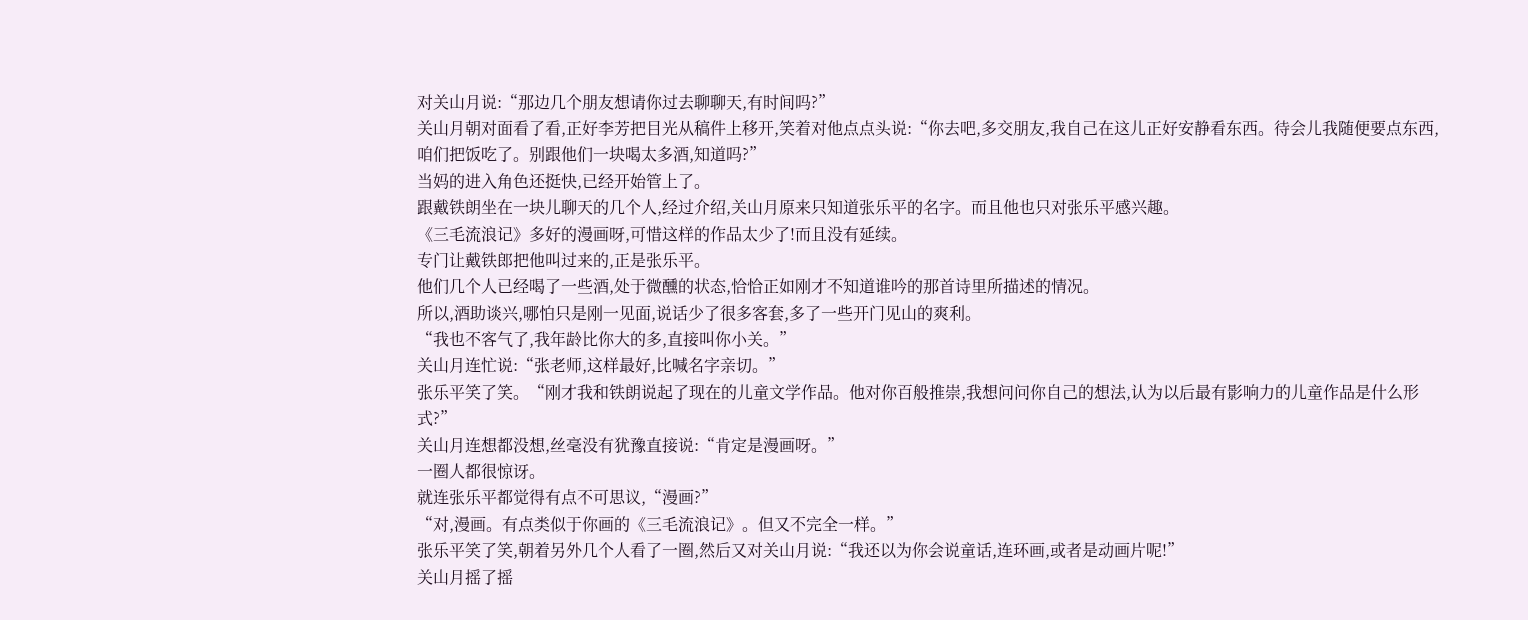对关山月说:“那边几个朋友想请你过去聊聊天,有时间吗?”
关山月朝对面看了看,正好李芳把目光从稿件上移开,笑着对他点点头说:“你去吧,多交朋友,我自己在这儿正好安静看东西。待会儿我随便要点东西,咱们把饭吃了。别跟他们一块喝太多酒,知道吗?”
当妈的进入角色还挺快,已经开始管上了。
跟戴铁朗坐在一块儿聊天的几个人,经过介绍,关山月原来只知道张乐平的名字。而且他也只对张乐平感兴趣。
《三毛流浪记》多好的漫画呀,可惜这样的作品太少了!而且没有延续。
专门让戴铁郎把他叫过来的,正是张乐平。
他们几个人已经喝了一些酒,处于微醺的状态,恰恰正如刚才不知道谁吟的那首诗里所描述的情况。
所以,酒助谈兴,哪怕只是刚一见面,说话少了很多客套,多了一些开门见山的爽利。
“我也不客气了,我年龄比你大的多,直接叫你小关。”
关山月连忙说:“张老师,这样最好,比喊名字亲切。”
张乐平笑了笑。“刚才我和铁朗说起了现在的儿童文学作品。他对你百般推崇,我想问问你自己的想法,认为以后最有影响力的儿童作品是什么形式?”
关山月连想都没想,丝毫没有犹豫直接说:“肯定是漫画呀。”
一圈人都很惊讶。
就连张乐平都觉得有点不可思议,“漫画?”
“对,漫画。有点类似于你画的《三毛流浪记》。但又不完全一样。”
张乐平笑了笑,朝着另外几个人看了一圈,然后又对关山月说:“我还以为你会说童话,连环画,或者是动画片呢!”
关山月摇了摇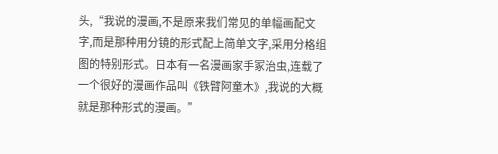头,“我说的漫画,不是原来我们常见的单幅画配文字,而是那种用分镜的形式配上简单文字,采用分格组图的特别形式。日本有一名漫画家手冢治虫,连载了一个很好的漫画作品叫《铁臂阿童木》,我说的大概就是那种形式的漫画。”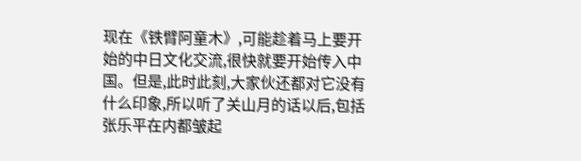现在《铁臂阿童木》,可能趁着马上要开始的中日文化交流,很快就要开始传入中国。但是,此时此刻,大家伙还都对它没有什么印象,所以听了关山月的话以后,包括张乐平在内都皱起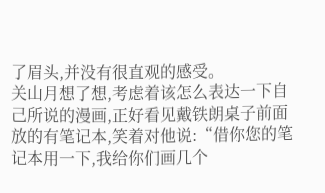了眉头,并没有很直观的感受。
关山月想了想,考虑着该怎么表达一下自己所说的漫画,正好看见戴铁朗桌子前面放的有笔记本,笑着对他说:“借你您的笔记本用一下,我给你们画几个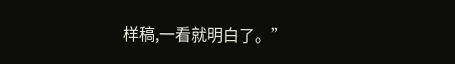样稿,一看就明白了。”